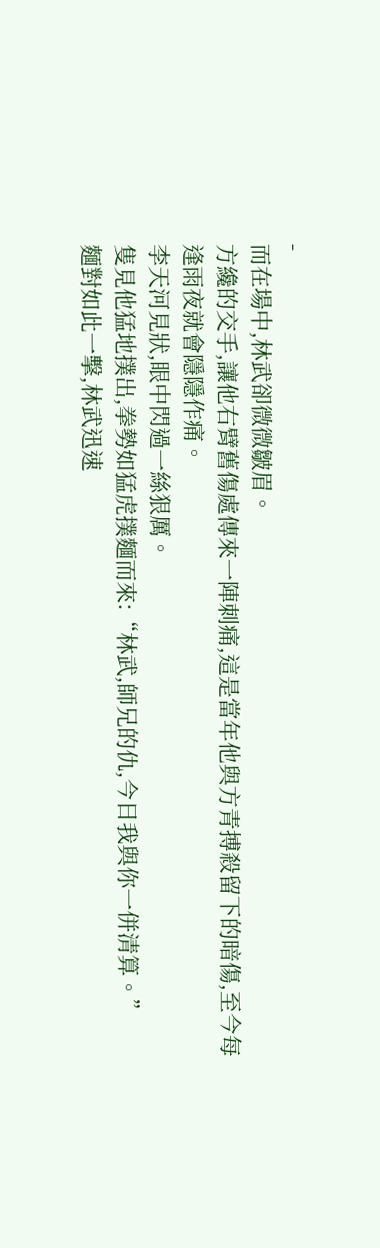-
而在場中,林武卻微微皺眉。
方纔的交手,讓他右臂舊傷處傳來一陣刺痛,這是當年他與方青搏殺留下的暗傷,至今每逢雨夜就會隱隱作痛。
李天河見狀,眼中閃過一絲狠厲。
隻見他猛地撲出,拳勢如猛虎撲麵而來:“林武,師兄的仇,今日我與你一併清算。”
麵對如此一擊,林武迅速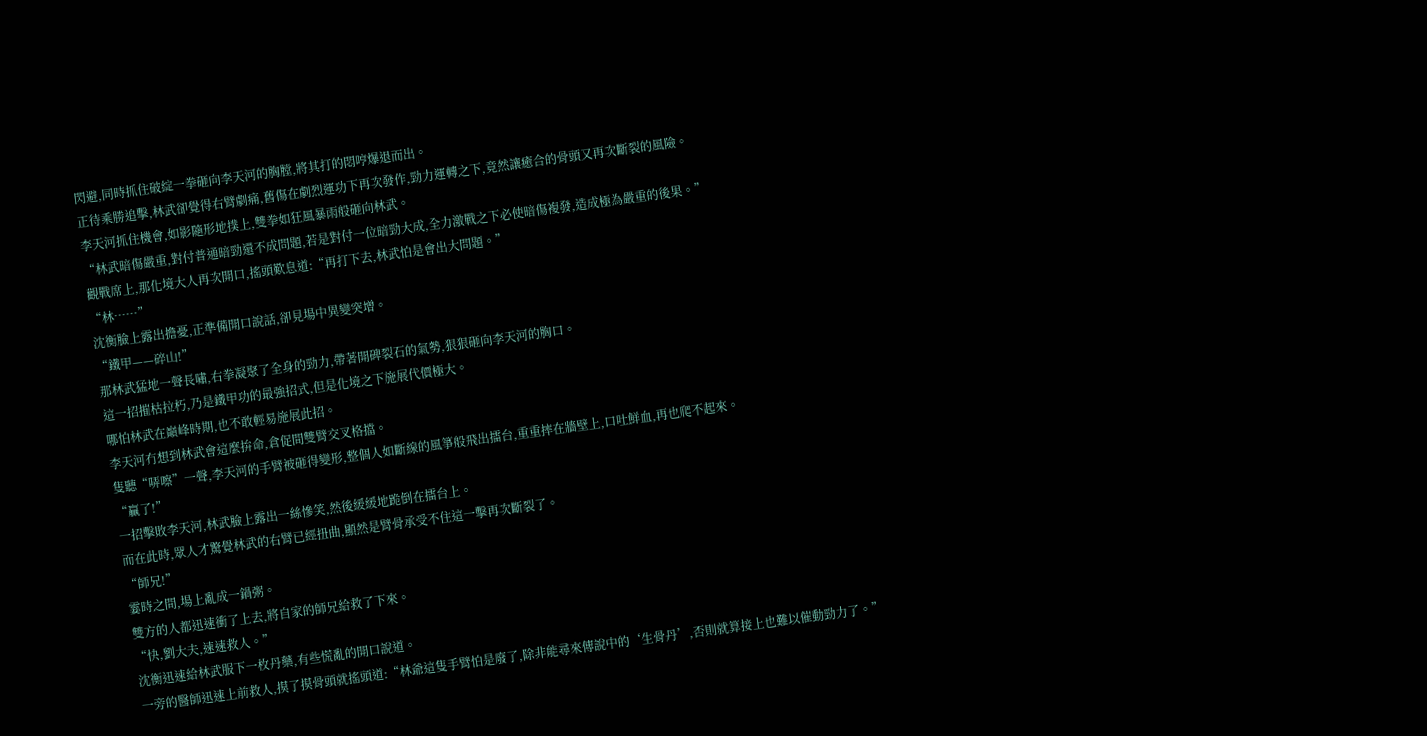閃避,同時抓住破綻一拳砸向李天河的胸膛,將其打的悶哼爆退而出。
正待乘勝追擊,林武卻覺得右臂劇痛,舊傷在劇烈運功下再次發作,勁力運轉之下,竟然讓癒合的骨頭又再次斷裂的風險。
李天河抓住機會,如影隨形地撲上,雙拳如狂風暴雨般砸向林武。
“林武暗傷嚴重,對付普通暗勁還不成問題,若是對付一位暗勁大成,全力激戰之下必使暗傷複發,造成極為嚴重的後果。”
觀戰席上,那化境大人再次開口,搖頭歎息道:“再打下去,林武怕是會出大問題。”
“林……”
沈衡臉上露出擔憂,正準備開口說話,卻見場中異變突增。
“鐵甲——碎山!”
那林武猛地一聲長嘯,右拳凝聚了全身的勁力,帶著開碑裂石的氣勢,狠狠砸向李天河的胸口。
這一招摧枯拉朽,乃是鐵甲功的最強招式,但是化境之下施展代價極大。
哪怕林武在巔峰時期,也不敢輕易施展此招。
李天河冇想到林武會這麼拚命,倉促間雙臂交叉格擋。
隻聽“哢嚓”一聲,李天河的手臂被砸得變形,整個人如斷線的風箏般飛出擂台,重重摔在牆壁上,口吐鮮血,再也爬不起來。
“贏了!”
一招擊敗李天河,林武臉上露出一絲慘笑,然後緩緩地跪倒在擂台上。
而在此時,眾人才驚覺林武的右臂已經扭曲,顯然是臂骨承受不住這一擊再次斷裂了。
“師兄!”
霎時之間,場上亂成一鍋粥。
雙方的人都迅速衝了上去,將自家的師兄給救了下來。
“快,劉大夫,速速救人。”
沈衡迅速給林武服下一枚丹藥,有些慌亂的開口說道。
一旁的醫師迅速上前救人,摸了摸骨頭就搖頭道:“林爺這隻手臂怕是廢了,除非能尋來傳說中的‘生骨丹’,否則就算接上也難以催動勁力了。”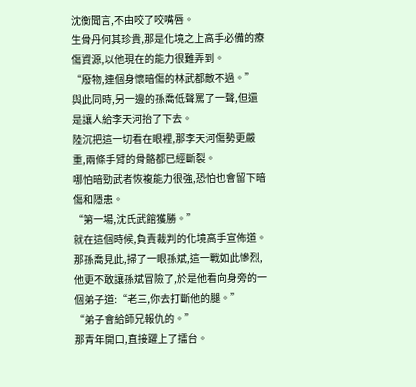沈衡聞言,不由咬了咬嘴唇。
生骨丹何其珍貴,那是化境之上高手必備的療傷資源,以他現在的能力很難弄到。
“廢物,連個身懷暗傷的林武都敵不過。”
與此同時,另一邊的孫喬低聲罵了一聲,但還是讓人給李天河抬了下去。
陸沉把這一切看在眼裡,那李天河傷勢更嚴重,兩條手臂的骨骼都已經斷裂。
哪怕暗勁武者恢複能力很強,恐怕也會留下暗傷和隱患。
“第一場,沈氏武館獲勝。”
就在這個時候,負責裁判的化境高手宣佈道。
那孫喬見此,掃了一眼孫斌,這一戰如此慘烈,他更不敢讓孫斌冒險了,於是他看向身旁的一個弟子道:“老三,你去打斷他的腿。”
“弟子會給師兄報仇的。”
那青年開口,直接躍上了擂台。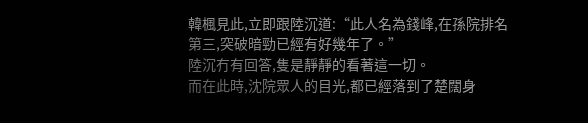韓楓見此,立即跟陸沉道:“此人名為錢峰,在孫院排名第三,突破暗勁已經有好幾年了。”
陸沉冇有回答,隻是靜靜的看著這一切。
而在此時,沈院眾人的目光,都已經落到了楚闊身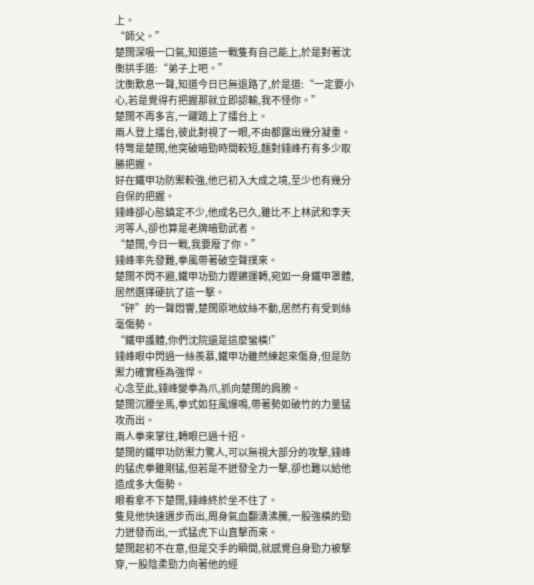上。
“師父。”
楚闊深吸一口氣,知道這一戰隻有自己能上,於是對著沈衡拱手道:“弟子上吧。”
沈衡歎息一聲,知道今日已無退路了,於是道:“一定要小心,若是覺得冇把握那就立即認輸,我不怪你。”
楚闊不再多言,一躍踏上了擂台上。
兩人登上擂台,彼此對視了一眼,不由都露出幾分凝重。
特彆是楚闊,他突破暗勁時間較短,麵對錢峰冇有多少取勝把握。
好在鐵甲功防禦較強,他已初入大成之境,至少也有幾分自保的把握。
錢峰卻心態鎮定不少,他成名已久,雖比不上林武和李天河等人,卻也算是老牌暗勁武者。
“楚闊,今日一戰,我要廢了你。”
錢峰率先發難,拳風帶著破空聲撲來。
楚闊不閃不避,鐵甲功勁力鏗鏘運轉,宛如一身鐵甲罩體,居然選擇硬抗了這一擊。
“砰”的一聲悶響,楚闊原地紋絲不動,居然冇有受到絲毫傷勢。
“鐵甲護體,你們沈院還是這麼蠻橫!”
錢峰眼中閃過一絲羨慕,鐵甲功雖然練起來傷身,但是防禦力確實極為強悍。
心念至此,錢峰變拳為爪,抓向楚闊的肩膀。
楚闊沉腰坐馬,拳式如狂風爆鳴,帶著勢如破竹的力量猛攻而出。
兩人拳來掌往,轉眼已過十招。
楚闊的鐵甲功防禦力驚人,可以無視大部分的攻擊,錢峰的猛虎拳雖剛猛,但若是不迸發全力一擊,卻也難以給他造成多大傷勢。
眼看拿不下楚闊,錢峰終於坐不住了。
隻見他快速邁步而出,周身氣血翻湧沸騰,一股強橫的勁力迸發而出,一式猛虎下山直擊而來。
楚闊起初不在意,但是交手的瞬間,就感覺自身勁力被擊穿,一股陰柔勁力向著他的經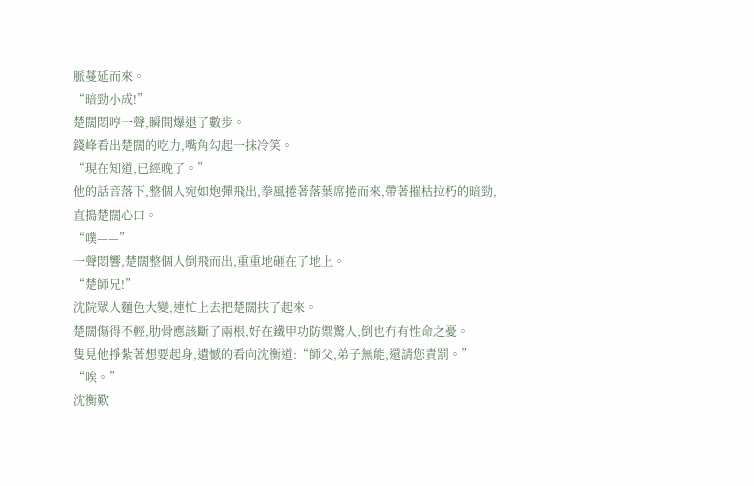脈蔓延而來。
“暗勁小成!”
楚闊悶哼一聲,瞬間爆退了數步。
錢峰看出楚闊的吃力,嘴角勾起一抹冷笑。
“現在知道,已經晚了。”
他的話音落下,整個人宛如炮彈飛出,拳風捲著落葉席捲而來,帶著摧枯拉朽的暗勁,直搗楚闊心口。
“噗——”
一聲悶響,楚闊整個人倒飛而出,重重地砸在了地上。
“楚師兄!”
沈院眾人麵色大變,連忙上去把楚闊扶了起來。
楚闊傷得不輕,肋骨應該斷了兩根,好在鐵甲功防禦驚人,倒也冇有性命之憂。
隻見他掙紮著想要起身,遺憾的看向沈衡道:“師父,弟子無能,還請您責罰。”
“唉。”
沈衡歎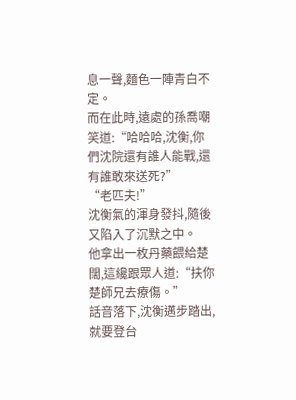息一聲,麵色一陣青白不定。
而在此時,遠處的孫喬嘲笑道:“哈哈哈,沈衡,你們沈院還有誰人能戰,還有誰敢來送死?”
“老匹夫!”
沈衡氣的渾身發抖,隨後又陷入了沉默之中。
他拿出一枚丹藥餵給楚闊,這纔跟眾人道:“扶你楚師兄去療傷。”
話音落下,沈衡邁步踏出,就要登台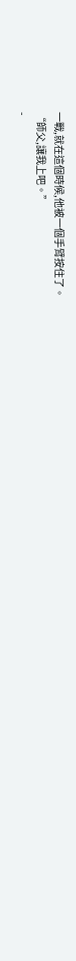一戰,就在這個時候,他被一個手臂按住了。
“師父,讓我上吧。”
-